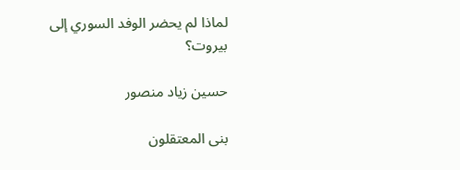لماذا لم يحضر الوفد السوري إلى بيروت؟

حسين زياد منصور

بنى المعتقلون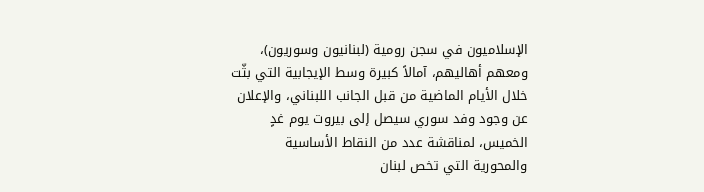الإسلاميون في سجن رومية (لبنانيون وسوريون)، ومعهم أهاليهم، آمالاً كبيرة وسط الإيجابية التي بثّت خلال الأيام الماضية من قبل الجانب اللبناني، والإعلان عن وجود وفد سوري سيصل إلى بيروت يوم غدٍ الخميس، لمناقشة عدد من النقاط الأساسية والمحورية التي تخص لبنان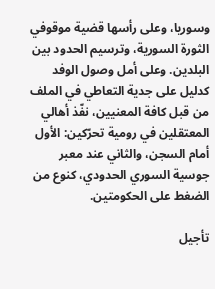وسوريا، وعلى رأسها قضية موقوفي الثورة السورية، وترسيم الحدود بين البلدين. وعلى أمل وصول الوفد كدليل على جدية التعاطي في الملف من قبل كافة المعنيين، نفّذ أهالي المعتقلين في رومية تحرّكين: الأول أمام السجن، والثاني عند معبر جوسية السوري الحدودي، كنوع من الضغط على الحكومتين.

تأجيل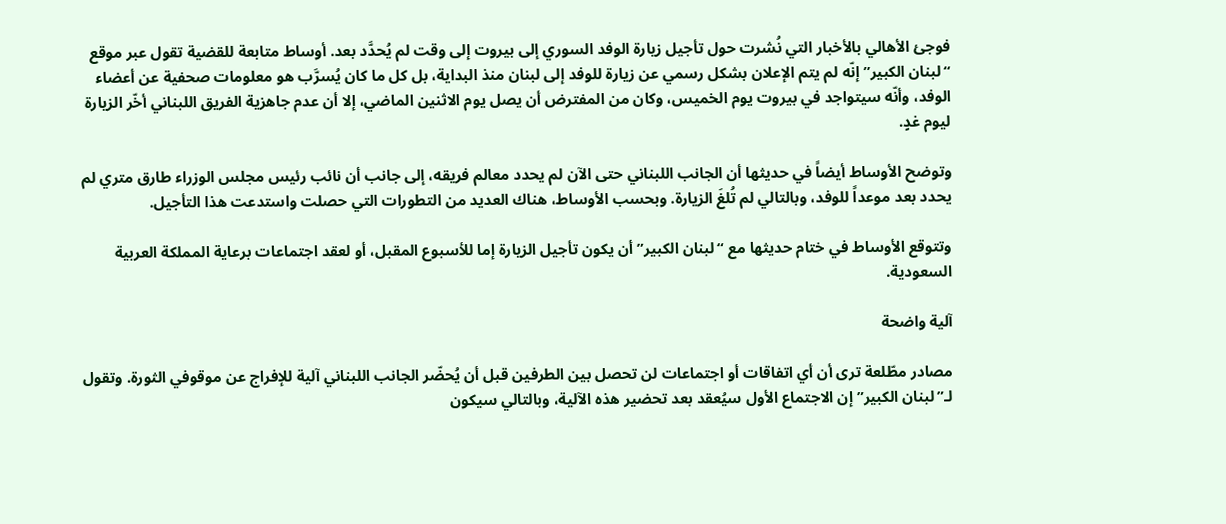فوجئ الأهالي بالأخبار التي نُشرت حول تأجيل زيارة الوفد السوري إلى بيروت إلى وقت لم يُحدَّد بعد. أوساط متابعة للقضية تقول عبر موقع “لبنان الكبير” إنّه لم يتم الإعلان بشكل رسمي عن زيارة للوفد إلى لبنان منذ البداية، بل كل ما كان يُسرَّب هو معلومات صحفية عن أعضاء الوفد، وأنّه سيتواجد في بيروت يوم الخميس، وكان من المفترض أن يصل يوم الاثنين الماضي، إلا أن عدم جاهزية الفريق اللبناني أخّر الزيارة ليوم غدٍ.

وتوضح الأوساط أيضاً في حديثها أن الجانب اللبناني حتى الآن لم يحدد معالم فريقه، إلى جانب أن نائب رئيس مجلس الوزراء طارق متري لم يحدد بعد موعداً للوفد، وبالتالي لم تُلغَ الزيارة. وبحسب الأوساط، هناك العديد من التطورات التي حصلت واستدعت هذا التأجيل.

وتتوقع الأوساط في ختام حديثها مع “لبنان الكبير” أن يكون تأجيل الزيارة إما للأسبوع المقبل، أو لعقد اجتماعات برعاية المملكة العربية السعودية.

آلية واضحة

مصادر مطّلعة ترى أن أي اتفاقات أو اجتماعات لن تحصل بين الطرفين قبل أن يُحضّر الجانب اللبناني آلية للإفراج عن موقوفي الثورة. وتقول لـ”لبنان الكبير” إن الاجتماع الأول سيُعقد بعد تحضير هذه الآلية، وبالتالي سيكون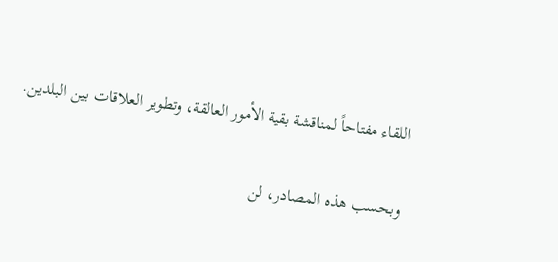اللقاء مفتاحاً لمناقشة بقية الأمور العالقة، وتطوير العلاقات بين البلدين.

وبحسب هذه المصادر، لن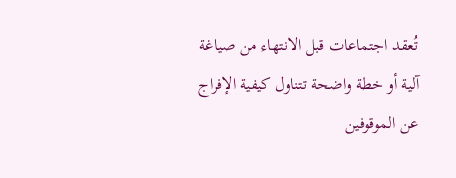تُعقد اجتماعات قبل الانتهاء من صياغة آلية أو خطة واضحة تتناول كيفية الإفراج عن الموقوفين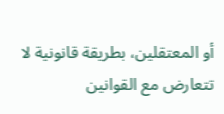أو المعتقلين، بطريقة قانونية لا تتعارض مع القوانين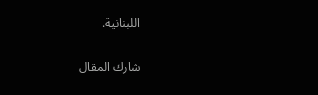اللبنانية.

شارك المقال